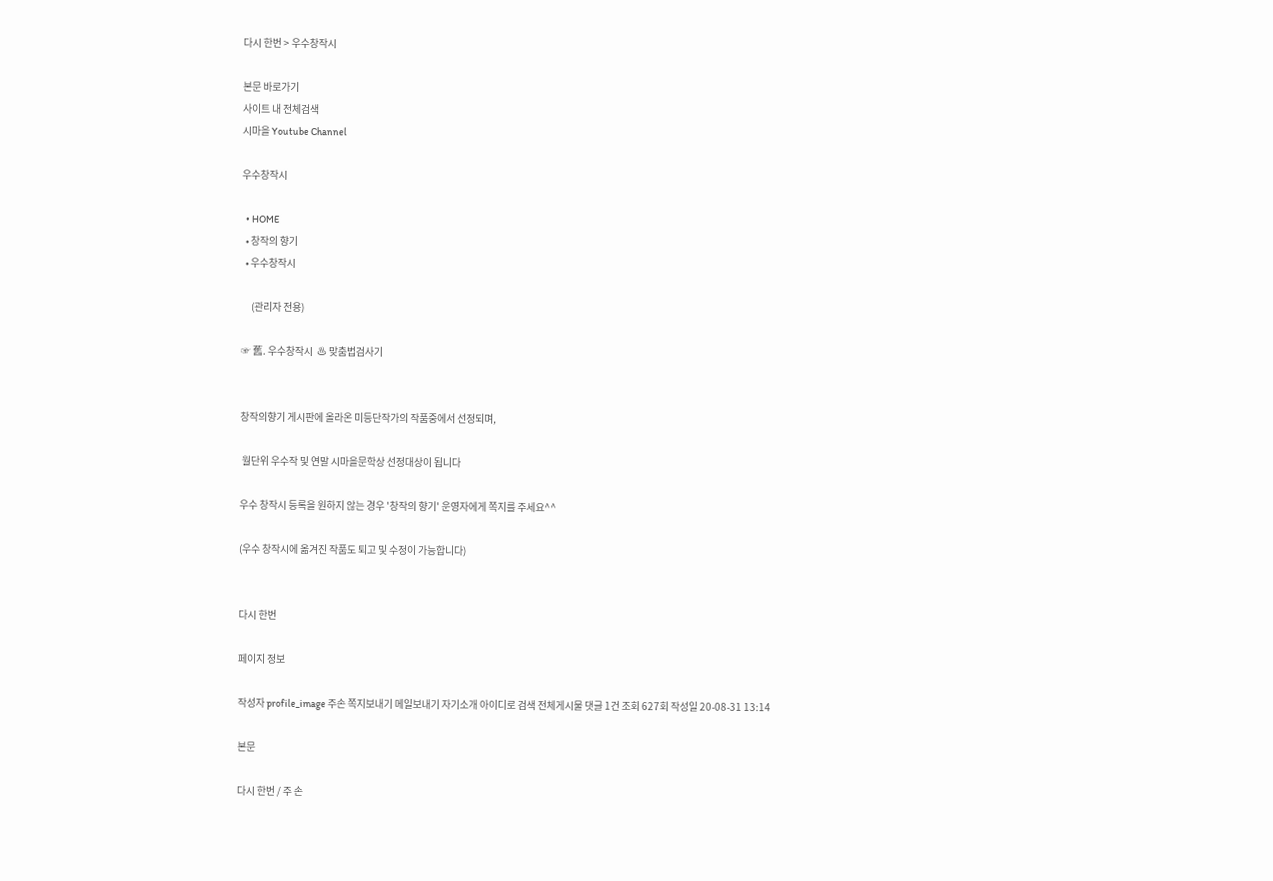다시 한번 > 우수창작시

본문 바로가기
사이트 내 전체검색
시마을 Youtube Channel

우수창작시

  • HOME
  • 창작의 향기
  • 우수창작시

     (관리자 전용)

☞ 舊. 우수창작시  ♨ 맞춤법검사기


창작의향기 게시판에 올라온 미등단작가의 작품중에서 선정되며,

 월단위 우수작 및 연말 시마을문학상 선정대상이 됩니다

우수 창작시 등록을 원하지 않는 경우 '창작의 향기' 운영자에게 쪽지를 주세요^^

(우수 창작시에 옮겨진 작품도 퇴고 및 수정이 가능합니다)


다시 한번

페이지 정보

작성자 profile_image 주손 쪽지보내기 메일보내기 자기소개 아이디로 검색 전체게시물 댓글 1건 조회 627회 작성일 20-08-31 13:14

본문

다시 한번 / 주 손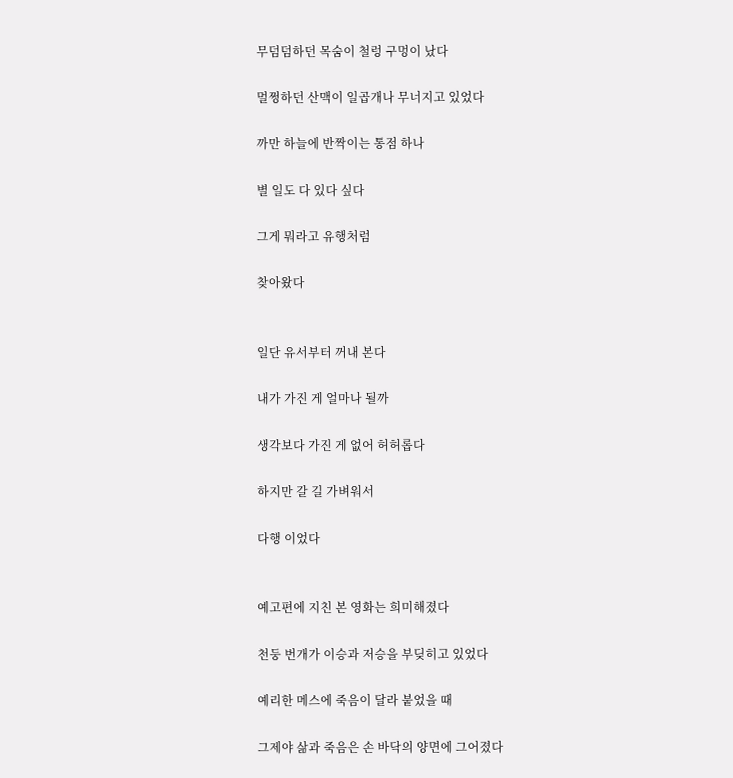무덤덤하던 목숨이 철렁 구멍이 났다

멀쩡하던 산맥이 일곱개나 무너지고 있었다

까만 하늘에 반짝이는 통점 하나

별 일도 다 있다 싶다

그게 뭐라고 유행처럼

찾아왔다


일단 유서부터 꺼내 본다

내가 가진 게 얼마나 될까

생각보다 가진 게 없어 허허롭다

하지만 갈 길 가벼워서

다행 이었다


예고편에 지친 본 영화는 희미해졌다

천둥 번개가 이승과 저승을 부딪히고 있었다

예리한 메스에 죽음이 달라 붙었을 때

그제야 삶과 죽음은 손 바닥의 양면에 그어졌다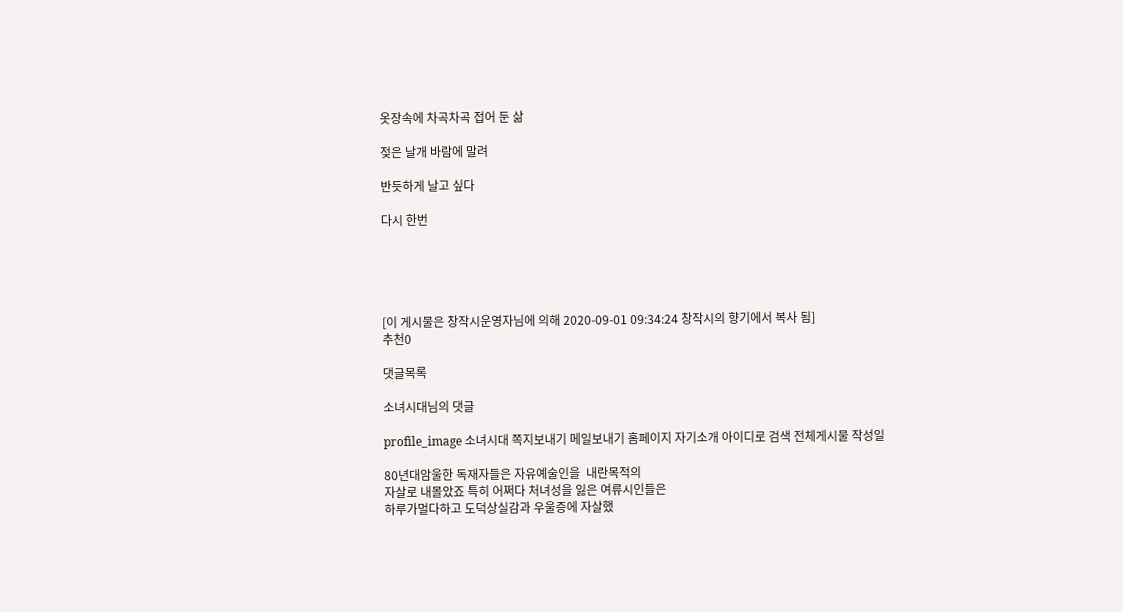옷장속에 차곡차곡 접어 둔 삶

젖은 날개 바람에 말려

반듯하게 날고 싶다

다시 한번





[이 게시물은 창작시운영자님에 의해 2020-09-01 09:34:24 창작시의 향기에서 복사 됨]
추천0

댓글목록

소녀시대님의 댓글

profile_image 소녀시대 쪽지보내기 메일보내기 홈페이지 자기소개 아이디로 검색 전체게시물 작성일

80년대암울한 독재자들은 자유예술인을  내란목적의
자살로 내몰았죠 특히 어쩌다 처녀성을 잃은 여류시인들은
하루가멀다하고 도덕상실감과 우울증에 자살했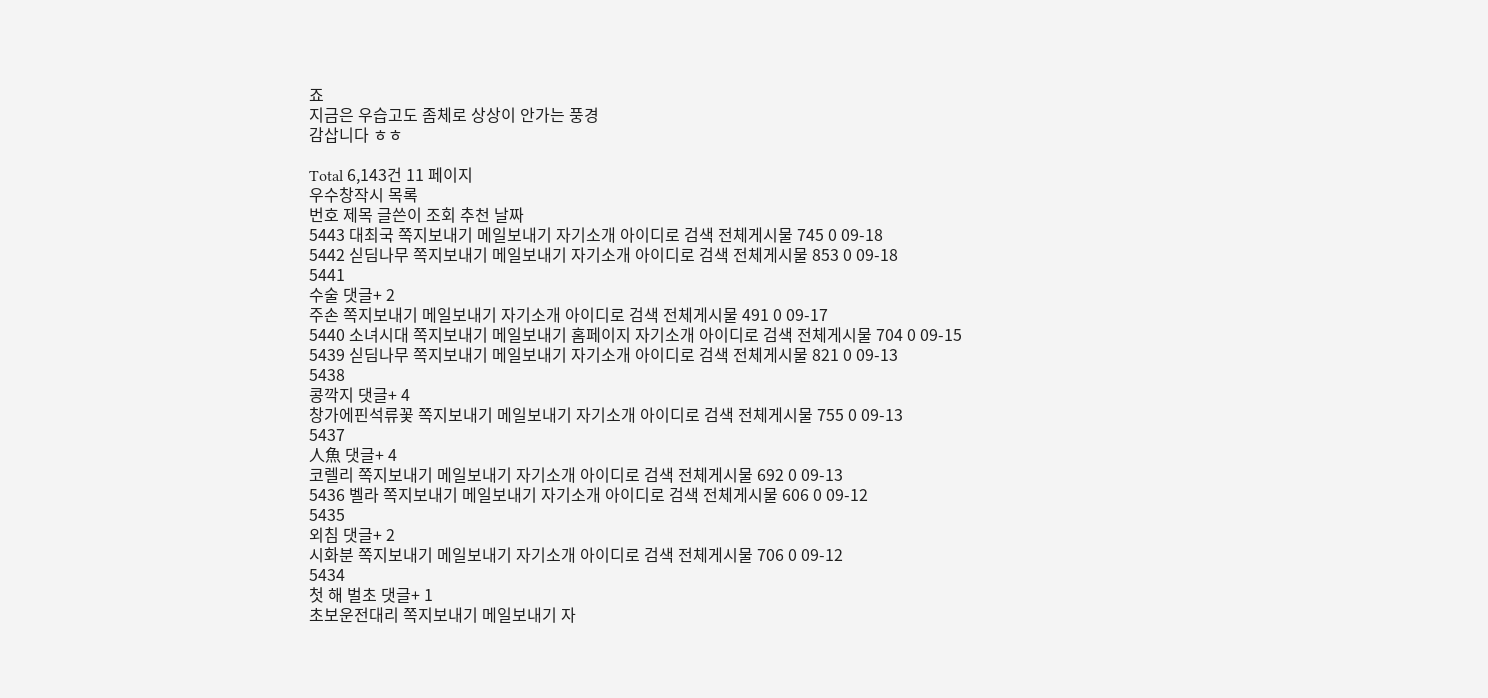죠
지금은 우습고도 좀체로 상상이 안가는 풍경
감삽니다 ㅎㅎ

Total 6,143건 11 페이지
우수창작시 목록
번호 제목 글쓴이 조회 추천 날짜
5443 대최국 쪽지보내기 메일보내기 자기소개 아이디로 검색 전체게시물 745 0 09-18
5442 싣딤나무 쪽지보내기 메일보내기 자기소개 아이디로 검색 전체게시물 853 0 09-18
5441
수술 댓글+ 2
주손 쪽지보내기 메일보내기 자기소개 아이디로 검색 전체게시물 491 0 09-17
5440 소녀시대 쪽지보내기 메일보내기 홈페이지 자기소개 아이디로 검색 전체게시물 704 0 09-15
5439 싣딤나무 쪽지보내기 메일보내기 자기소개 아이디로 검색 전체게시물 821 0 09-13
5438
콩깍지 댓글+ 4
창가에핀석류꽃 쪽지보내기 메일보내기 자기소개 아이디로 검색 전체게시물 755 0 09-13
5437
人魚 댓글+ 4
코렐리 쪽지보내기 메일보내기 자기소개 아이디로 검색 전체게시물 692 0 09-13
5436 벨라 쪽지보내기 메일보내기 자기소개 아이디로 검색 전체게시물 606 0 09-12
5435
외침 댓글+ 2
시화분 쪽지보내기 메일보내기 자기소개 아이디로 검색 전체게시물 706 0 09-12
5434
첫 해 벌초 댓글+ 1
초보운전대리 쪽지보내기 메일보내기 자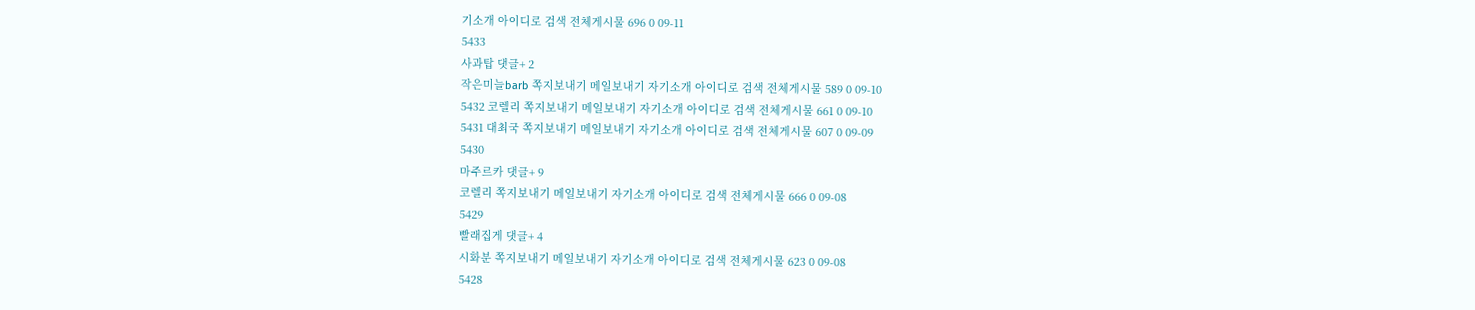기소개 아이디로 검색 전체게시물 696 0 09-11
5433
사과탑 댓글+ 2
작은미늘barb 쪽지보내기 메일보내기 자기소개 아이디로 검색 전체게시물 589 0 09-10
5432 코렐리 쪽지보내기 메일보내기 자기소개 아이디로 검색 전체게시물 661 0 09-10
5431 대최국 쪽지보내기 메일보내기 자기소개 아이디로 검색 전체게시물 607 0 09-09
5430
마주르카 댓글+ 9
코렐리 쪽지보내기 메일보내기 자기소개 아이디로 검색 전체게시물 666 0 09-08
5429
빨래집게 댓글+ 4
시화분 쪽지보내기 메일보내기 자기소개 아이디로 검색 전체게시물 623 0 09-08
5428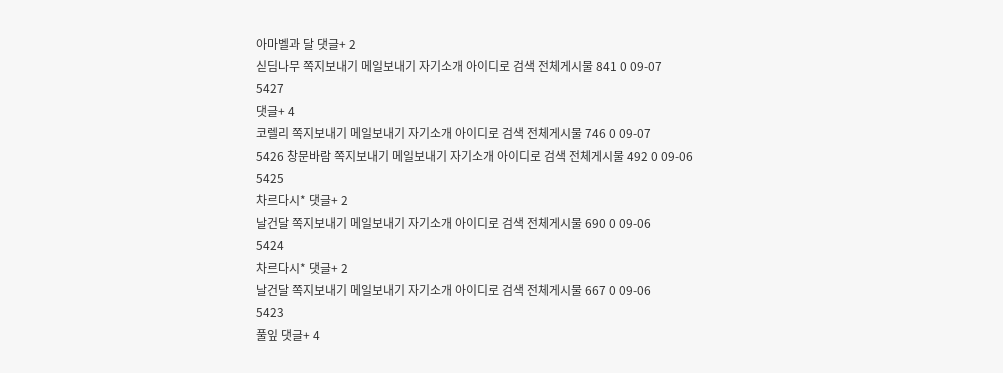아마벨과 달 댓글+ 2
싣딤나무 쪽지보내기 메일보내기 자기소개 아이디로 검색 전체게시물 841 0 09-07
5427
댓글+ 4
코렐리 쪽지보내기 메일보내기 자기소개 아이디로 검색 전체게시물 746 0 09-07
5426 창문바람 쪽지보내기 메일보내기 자기소개 아이디로 검색 전체게시물 492 0 09-06
5425
차르다시* 댓글+ 2
날건달 쪽지보내기 메일보내기 자기소개 아이디로 검색 전체게시물 690 0 09-06
5424
차르다시* 댓글+ 2
날건달 쪽지보내기 메일보내기 자기소개 아이디로 검색 전체게시물 667 0 09-06
5423
풀잎 댓글+ 4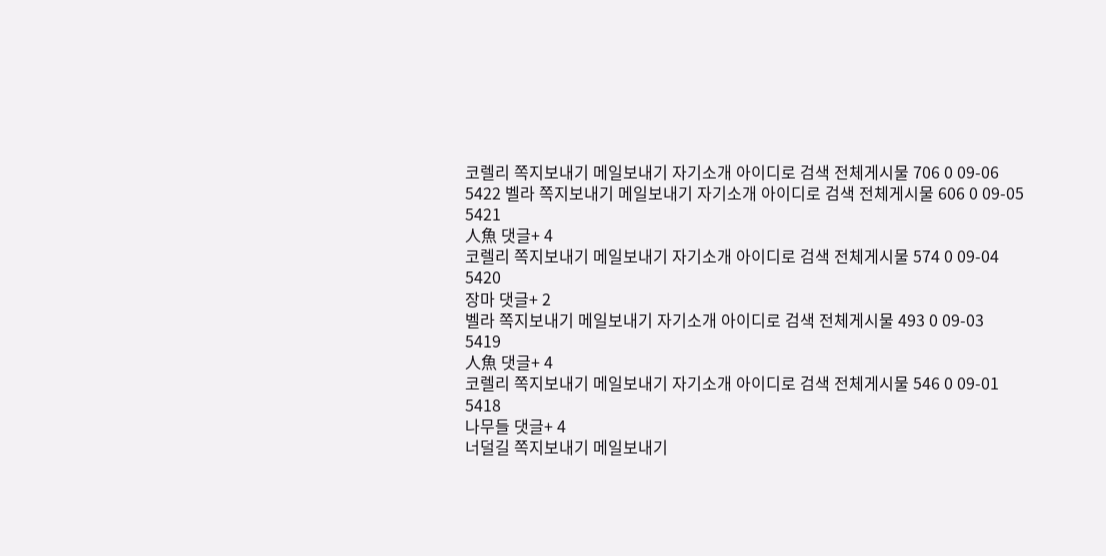코렐리 쪽지보내기 메일보내기 자기소개 아이디로 검색 전체게시물 706 0 09-06
5422 벨라 쪽지보내기 메일보내기 자기소개 아이디로 검색 전체게시물 606 0 09-05
5421
人魚 댓글+ 4
코렐리 쪽지보내기 메일보내기 자기소개 아이디로 검색 전체게시물 574 0 09-04
5420
장마 댓글+ 2
벨라 쪽지보내기 메일보내기 자기소개 아이디로 검색 전체게시물 493 0 09-03
5419
人魚 댓글+ 4
코렐리 쪽지보내기 메일보내기 자기소개 아이디로 검색 전체게시물 546 0 09-01
5418
나무들 댓글+ 4
너덜길 쪽지보내기 메일보내기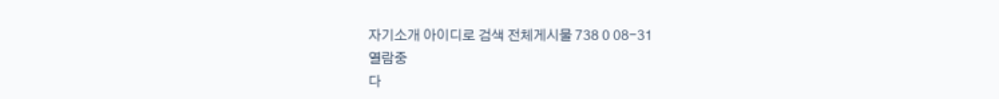자기소개 아이디로 검색 전체게시물 738 0 08-31
열람중
다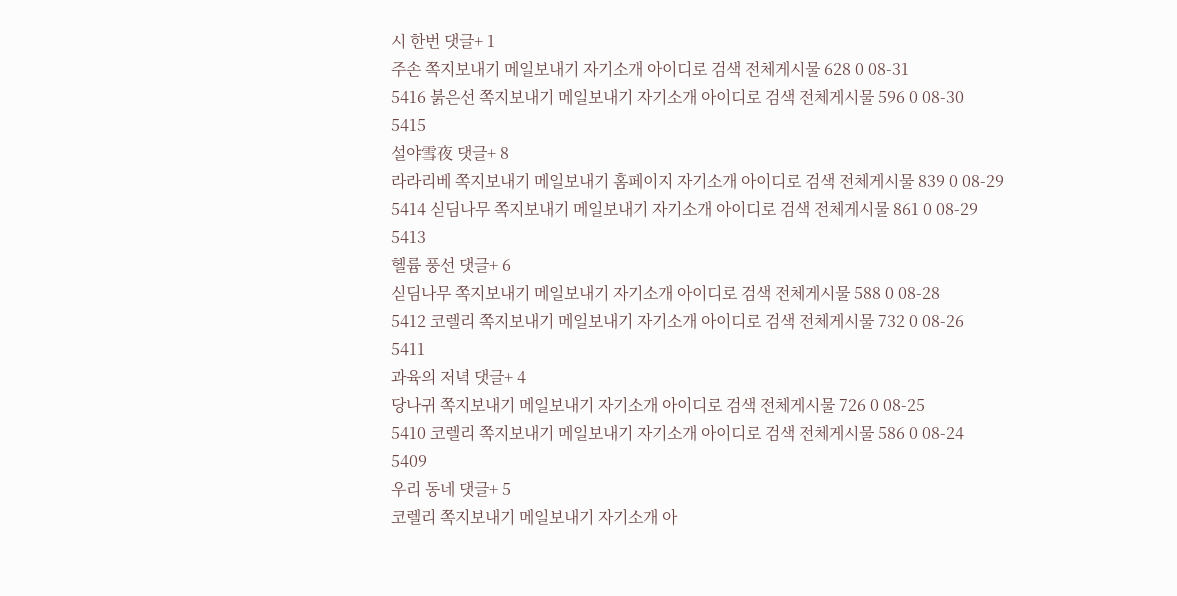시 한번 댓글+ 1
주손 쪽지보내기 메일보내기 자기소개 아이디로 검색 전체게시물 628 0 08-31
5416 붉은선 쪽지보내기 메일보내기 자기소개 아이디로 검색 전체게시물 596 0 08-30
5415
설야雪夜 댓글+ 8
라라리베 쪽지보내기 메일보내기 홈페이지 자기소개 아이디로 검색 전체게시물 839 0 08-29
5414 싣딤나무 쪽지보내기 메일보내기 자기소개 아이디로 검색 전체게시물 861 0 08-29
5413
헬륨 풍선 댓글+ 6
싣딤나무 쪽지보내기 메일보내기 자기소개 아이디로 검색 전체게시물 588 0 08-28
5412 코렐리 쪽지보내기 메일보내기 자기소개 아이디로 검색 전체게시물 732 0 08-26
5411
과육의 저녁 댓글+ 4
당나귀 쪽지보내기 메일보내기 자기소개 아이디로 검색 전체게시물 726 0 08-25
5410 코렐리 쪽지보내기 메일보내기 자기소개 아이디로 검색 전체게시물 586 0 08-24
5409
우리 동네 댓글+ 5
코렐리 쪽지보내기 메일보내기 자기소개 아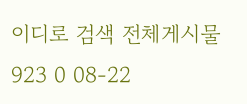이디로 검색 전체게시물 923 0 08-22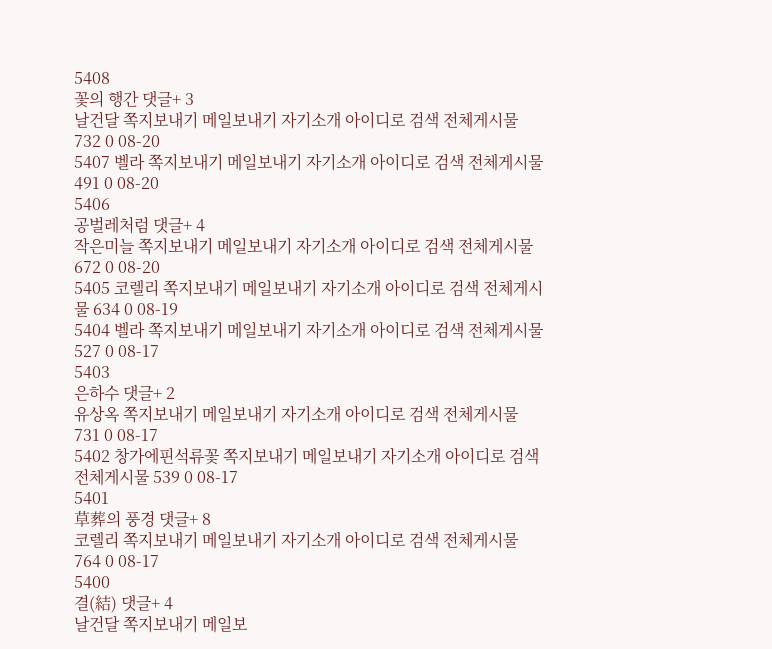5408
꽃의 행간 댓글+ 3
날건달 쪽지보내기 메일보내기 자기소개 아이디로 검색 전체게시물 732 0 08-20
5407 벨라 쪽지보내기 메일보내기 자기소개 아이디로 검색 전체게시물 491 0 08-20
5406
공벌레처럼 댓글+ 4
작은미늘 쪽지보내기 메일보내기 자기소개 아이디로 검색 전체게시물 672 0 08-20
5405 코렐리 쪽지보내기 메일보내기 자기소개 아이디로 검색 전체게시물 634 0 08-19
5404 벨라 쪽지보내기 메일보내기 자기소개 아이디로 검색 전체게시물 527 0 08-17
5403
은하수 댓글+ 2
유상옥 쪽지보내기 메일보내기 자기소개 아이디로 검색 전체게시물 731 0 08-17
5402 창가에핀석류꽃 쪽지보내기 메일보내기 자기소개 아이디로 검색 전체게시물 539 0 08-17
5401
草葬의 풍경 댓글+ 8
코렐리 쪽지보내기 메일보내기 자기소개 아이디로 검색 전체게시물 764 0 08-17
5400
결(結) 댓글+ 4
날건달 쪽지보내기 메일보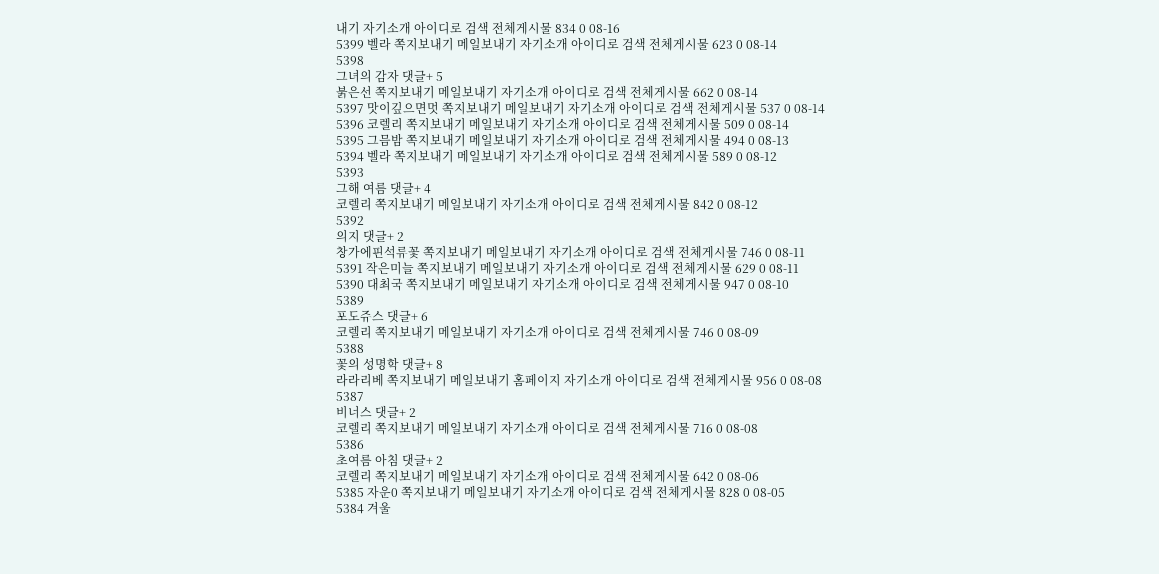내기 자기소개 아이디로 검색 전체게시물 834 0 08-16
5399 벨라 쪽지보내기 메일보내기 자기소개 아이디로 검색 전체게시물 623 0 08-14
5398
그녀의 감자 댓글+ 5
붉은선 쪽지보내기 메일보내기 자기소개 아이디로 검색 전체게시물 662 0 08-14
5397 맛이깊으면멋 쪽지보내기 메일보내기 자기소개 아이디로 검색 전체게시물 537 0 08-14
5396 코렐리 쪽지보내기 메일보내기 자기소개 아이디로 검색 전체게시물 509 0 08-14
5395 그믐밤 쪽지보내기 메일보내기 자기소개 아이디로 검색 전체게시물 494 0 08-13
5394 벨라 쪽지보내기 메일보내기 자기소개 아이디로 검색 전체게시물 589 0 08-12
5393
그해 여름 댓글+ 4
코렐리 쪽지보내기 메일보내기 자기소개 아이디로 검색 전체게시물 842 0 08-12
5392
의지 댓글+ 2
창가에핀석류꽃 쪽지보내기 메일보내기 자기소개 아이디로 검색 전체게시물 746 0 08-11
5391 작은미늘 쪽지보내기 메일보내기 자기소개 아이디로 검색 전체게시물 629 0 08-11
5390 대최국 쪽지보내기 메일보내기 자기소개 아이디로 검색 전체게시물 947 0 08-10
5389
포도쥬스 댓글+ 6
코렐리 쪽지보내기 메일보내기 자기소개 아이디로 검색 전체게시물 746 0 08-09
5388
꽃의 성명학 댓글+ 8
라라리베 쪽지보내기 메일보내기 홈페이지 자기소개 아이디로 검색 전체게시물 956 0 08-08
5387
비너스 댓글+ 2
코렐리 쪽지보내기 메일보내기 자기소개 아이디로 검색 전체게시물 716 0 08-08
5386
초여름 아침 댓글+ 2
코렐리 쪽지보내기 메일보내기 자기소개 아이디로 검색 전체게시물 642 0 08-06
5385 자운0 쪽지보내기 메일보내기 자기소개 아이디로 검색 전체게시물 828 0 08-05
5384 겨울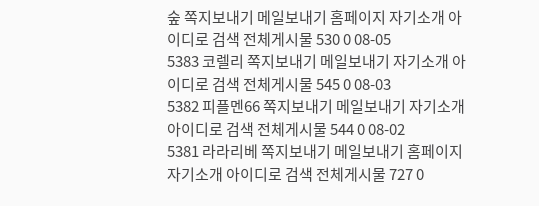숲 쪽지보내기 메일보내기 홈페이지 자기소개 아이디로 검색 전체게시물 530 0 08-05
5383 코렐리 쪽지보내기 메일보내기 자기소개 아이디로 검색 전체게시물 545 0 08-03
5382 피플멘66 쪽지보내기 메일보내기 자기소개 아이디로 검색 전체게시물 544 0 08-02
5381 라라리베 쪽지보내기 메일보내기 홈페이지 자기소개 아이디로 검색 전체게시물 727 0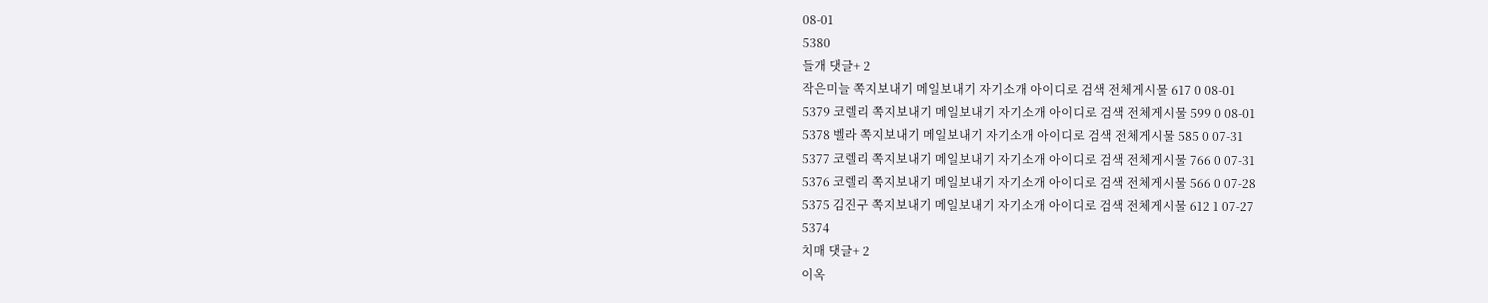08-01
5380
들개 댓글+ 2
작은미늘 쪽지보내기 메일보내기 자기소개 아이디로 검색 전체게시물 617 0 08-01
5379 코렐리 쪽지보내기 메일보내기 자기소개 아이디로 검색 전체게시물 599 0 08-01
5378 벨라 쪽지보내기 메일보내기 자기소개 아이디로 검색 전체게시물 585 0 07-31
5377 코렐리 쪽지보내기 메일보내기 자기소개 아이디로 검색 전체게시물 766 0 07-31
5376 코렐리 쪽지보내기 메일보내기 자기소개 아이디로 검색 전체게시물 566 0 07-28
5375 김진구 쪽지보내기 메일보내기 자기소개 아이디로 검색 전체게시물 612 1 07-27
5374
치매 댓글+ 2
이옥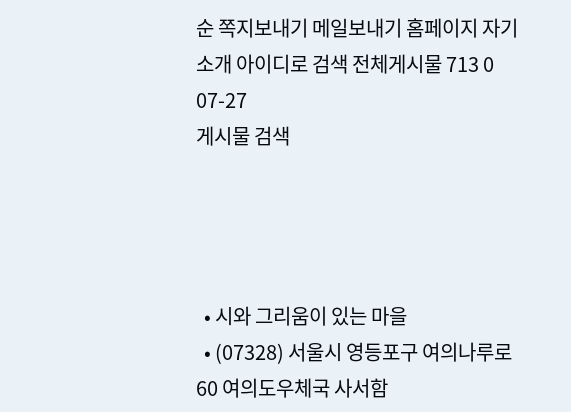순 쪽지보내기 메일보내기 홈페이지 자기소개 아이디로 검색 전체게시물 713 0 07-27
게시물 검색




  • 시와 그리움이 있는 마을
  • (07328) 서울시 영등포구 여의나루로 60 여의도우체국 사서함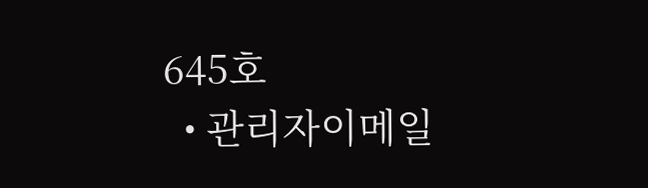645호
  • 관리자이메일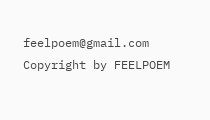feelpoem@gmail.com
Copyright by FEELPOEM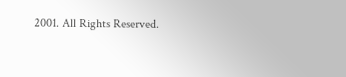2001. All Rights Reserved.